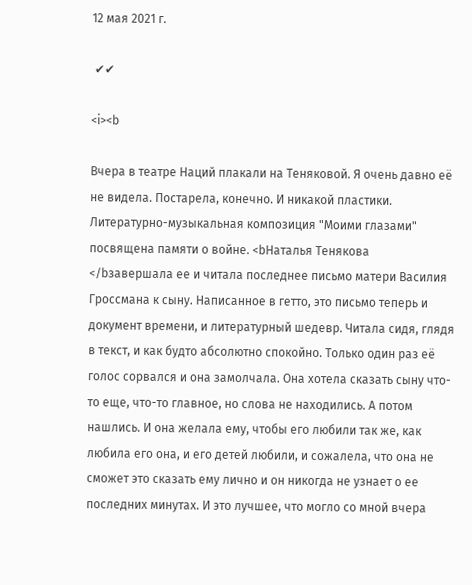12 мая 2021 г.

 ✔✔

<i><b

Вчера в театре Наций плакали на Теняковой. Я очень давно её не видела. Постарела, конечно. И никакой пластики. Литературно-музыкальная композиция "Моими глазами" посвящена памяти о войне. <bНаталья Тенякова </bзавершала ее и читала последнее письмо матери Василия Гроссмана к сыну. Написанное в гетто, это письмо теперь и документ времени, и литературный шедевр. Читала сидя, глядя в текст, и как будто абсолютно спокойно. Только один раз её голос сорвался и она замолчала. Она хотела сказать сыну что-то еще, что-то главное, но слова не находились. А потом нашлись. И она желала ему, чтобы его любили так же, как любила его она, и его детей любили, и сожалела, что она не сможет это сказать ему лично и он никогда не узнает о ее последних минутах. И это лучшее, что могло со мной вчера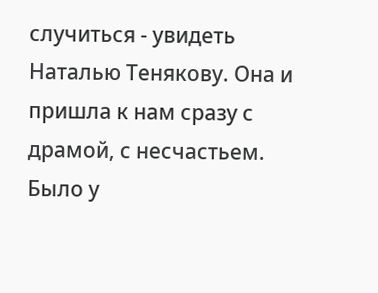случиться - увидеть Наталью Тенякову. Она и пришла к нам сразу с драмой, с несчастьем. Было у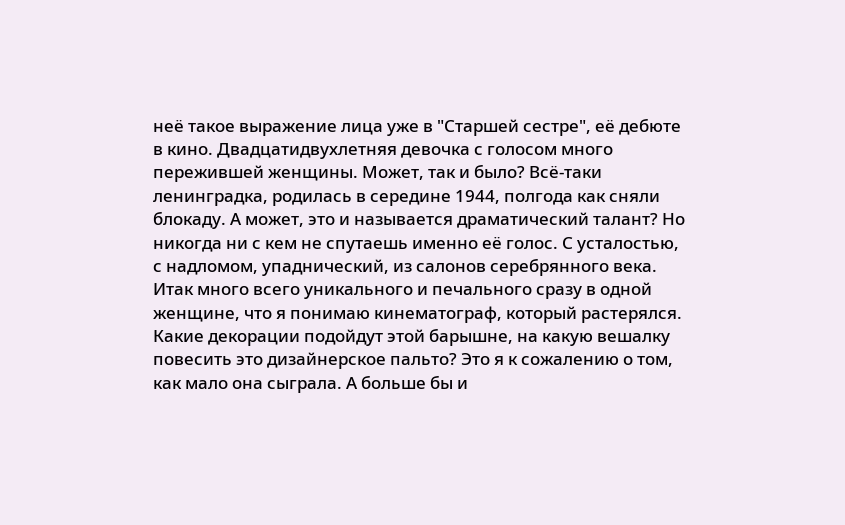неё такое выражение лица уже в "Старшей сестре", её дебюте в кино. Двадцатидвухлетняя девочка с голосом много пережившей женщины. Может, так и было? Всё-таки ленинградка, родилась в середине 1944, полгода как сняли блокаду. А может, это и называется драматический талант? Но никогда ни с кем не спутаешь именно её голос. С усталостью, с надломом, упаднический, из салонов серебрянного века. Итак много всего уникального и печального сразу в одной женщине, что я понимаю кинематограф, который растерялся. Какие декорации подойдут этой барышне, на какую вешалку повесить это дизайнерское пальто? Это я к сожалению о том, как мало она сыграла. А больше бы и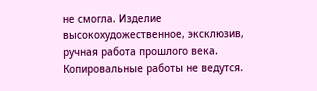не смогла. Изделие высокохудожественное, эксклюзив, ручная работа прошлого века. Копировальные работы не ведутся.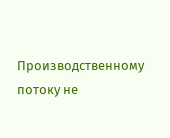Производственному потоку не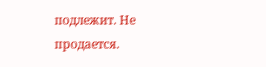подлежит. Не продается.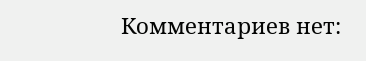Комментариев нет: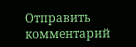Отправить комментарий